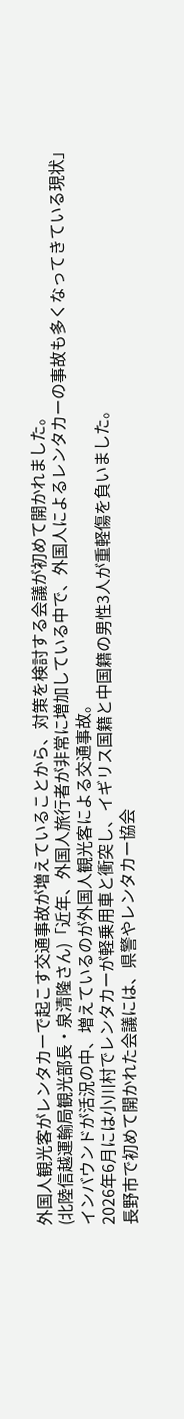外国人観光客がレンタカーで起こす交通事故が増えていることから、対策を検討する会議が初めて開かれました。
(北陸信越運輸局観光部長・泉清隆さん)「近年、外国人旅行者が非常に増加している中で、外国人によるレンタカーの事故も多くなってきている現状」
インバウンドが活況の中、増えているのが外国人観光客による交通事故。
2026年6月には小川村でレンタカーが軽乗用車と衝突し、イギリス国籍と中国籍の男性3人が重軽傷を負いました。
長野市で初めて開かれた会議には、県警やレンタカー協会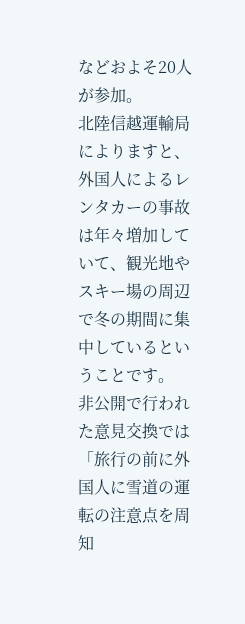などおよそ20人が参加。
北陸信越運輸局によりますと、外国人によるレンタカーの事故は年々増加していて、観光地やスキー場の周辺で冬の期間に集中しているということです。
非公開で行われた意見交換では「旅行の前に外国人に雪道の運転の注意点を周知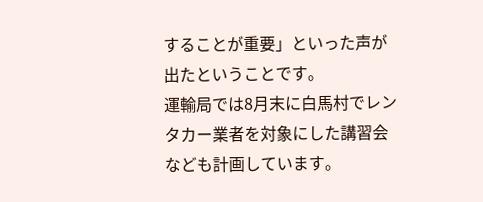することが重要」といった声が出たということです。
運輸局では8月末に白馬村でレンタカー業者を対象にした講習会なども計画しています。